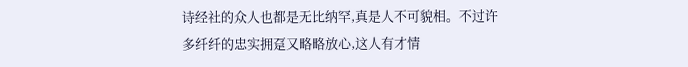诗经社的众人也都是无比纳罕,真是人不可貌相。不过许多纤纤的忠实拥趸又略略放心,这人有才情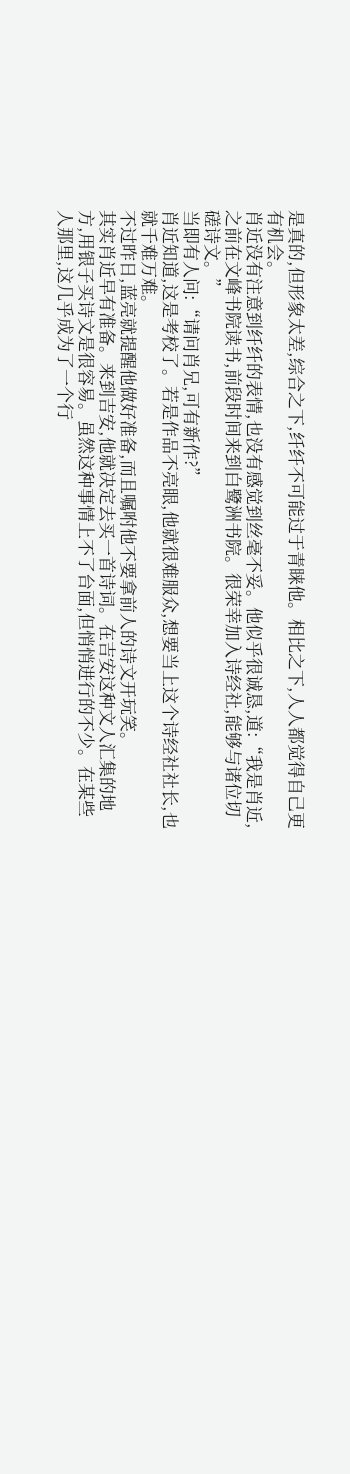是真的,但形象太差,综合之下,纤纤不可能过于青睐他。相比之下,人人都觉得自己更有机会。
肖近没有注意到纤纤的表情,也没有感觉到丝毫不妥。他似乎很诚恳,道:“我是肖近,之前在文峰书院读书,前段时间来到白鹭洲书院。很荣幸加入诗经社,能够与诸位切磋诗文。”
当即有人问:“请问肖兄,可有新作?”
肖近知道,这是考校了。若是作品不亮眼,他就很难服众,想要当上这个诗经社社长,也就千难万难。
不过昨日,蓝亮就提醒他做好准备,而且嘱咐他不要拿前人的诗文开玩笑。
其实肖近早有准备。来到吉安,他就决定去买一首诗词。在吉安这种文人汇集的地方,用银子买诗文是很容易。虽然这种事情上不了台面,但悄悄进行的不少。在某些人那里,这几乎成为了一个行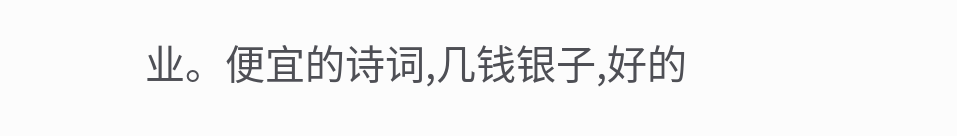业。便宜的诗词,几钱银子,好的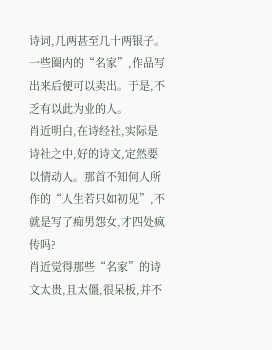诗词,几两甚至几十两银子。一些圈内的“名家”,作品写出来后便可以卖出。于是,不乏有以此为业的人。
肖近明白,在诗经社,实际是诗社之中,好的诗文,定然要以情动人。那首不知何人所作的“人生若只如初见”,不就是写了痴男怨女,才四处疯传吗?
肖近觉得那些“名家”的诗文太贵,且太僵,很呆板,并不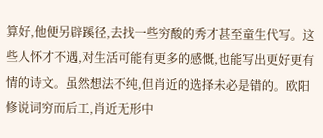算好,他便另辟蹊径,去找一些穷酸的秀才甚至童生代写。这些人怀才不遇,对生活可能有更多的感慨,也能写出更好更有情的诗文。虽然想法不纯,但肖近的选择未必是错的。欧阳修说词穷而后工,肖近无形中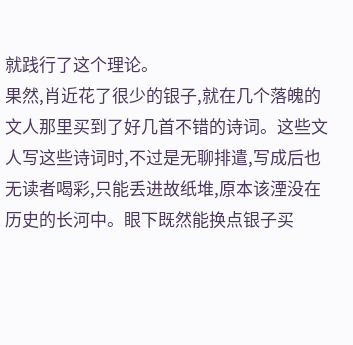就践行了这个理论。
果然,肖近花了很少的银子,就在几个落魄的文人那里买到了好几首不错的诗词。这些文人写这些诗词时,不过是无聊排遣,写成后也无读者喝彩,只能丢进故纸堆,原本该湮没在历史的长河中。眼下既然能换点银子买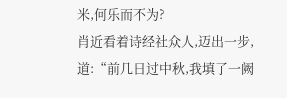米,何乐而不为?
肖近看着诗经社众人,迈出一步,道:“前几日过中秋,我填了一阙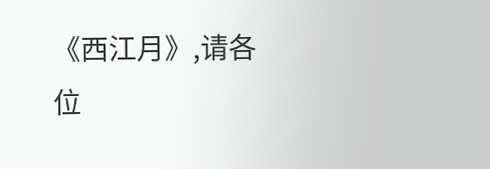《西江月》,请各位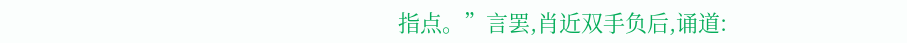指点。”言罢,肖近双手负后,诵道: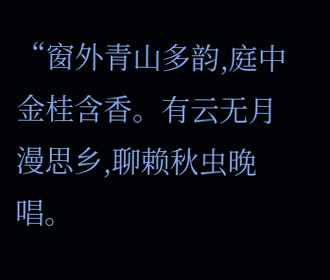“窗外青山多韵,庭中金桂含香。有云无月漫思乡,聊赖秋虫晚唱。